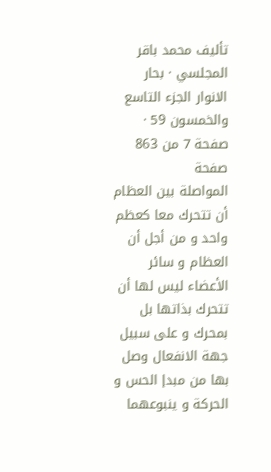تأليف محمد باقر المجلسي · بحار الانوار الجزء التاسع والخمسون 59 · صفحة 7 من 863
صفحة
المواصلة بين العظام أن تتحرك معا كعظم واحد و من أجل أن العظام و سائر الأعضاء ليس لها أن تتحرك بذاتها بل بمحرك و على سبيل جهة الانفعال وصل بها من مبدإ الحس و الحركة و ينبوعهما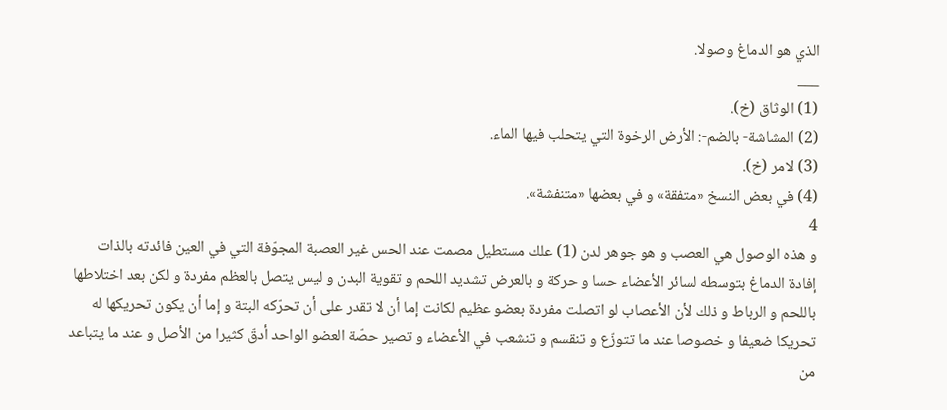الذي هو الدماغ وصولا.
___
(1) الوثاق (خ).
(2) المشاشة- بالضم-: الأرض الرخوة التي يتحلب فيها الماء.
(3) لامر (خ).
(4) في بعض النسخ «متفقة» و في بعضها «متنفشة».
4
و هذه الوصول هي العصب و هو جوهر لدن (1) علك مستطيل مصمت عند الحس غير العصبة المجوّفة التي في العين فائدته بالذات إفادة الدماغ بتوسطه لسائر الأعضاء حسا و حركة و بالعرض تشديد اللحم و تقوية البدن و ليس يتصل بالعظم مفردة و لكن بعد اختلاطها باللحم و الرباط و ذلك لأن الأعصاب لو اتصلت مفردة بعضو عظيم لكانت إما أن لا تقدر على أن تحرّكه البتة و إما أن يكون تحريكها له تحريكا ضعيفا و خصوصا عند ما تتوزّع و تنقسم و تنشعب في الأعضاء و تصير حصّة العضو الواحد أدقّ كثيرا من الأصل و عند ما يتباعد من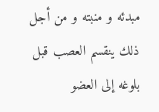مبدئه و منبته و من أجل ذلك ينقسم العصب قبل بلوغه إلى العضو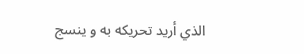الذي أريد تحريكه به و ينسج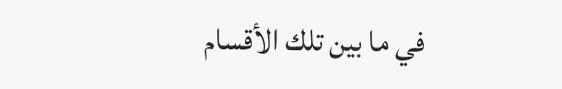في ما بين تلك الأقسام